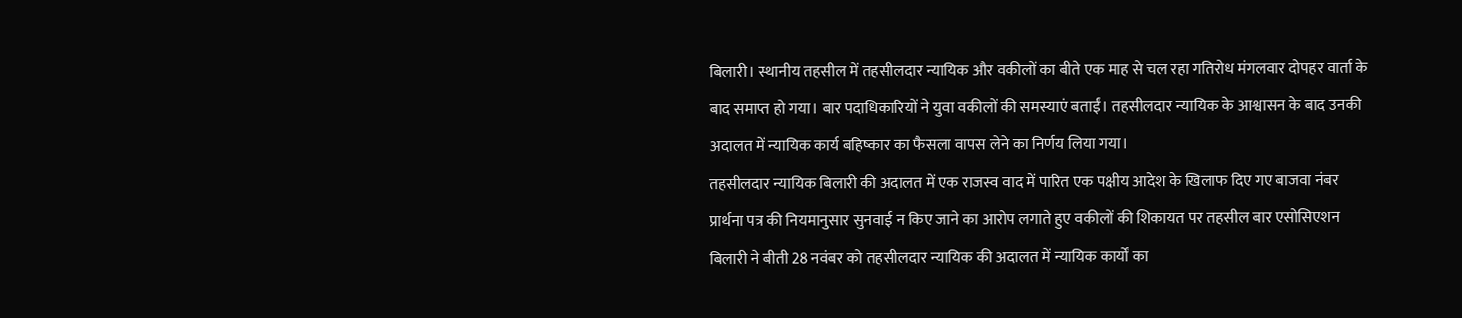बिलारी। स्थानीय तहसील में तहसीलदार न्यायिक और वकीलों का बीते एक माह से चल रहा गतिरोध मंगलवार दोपहर वार्ता के बाद समाप्त हो गया। बार पदाधिकारियों ने युवा वकीलों की समस्याएं बताईं। तहसीलदार न्यायिक के आश्वासन के बाद उनकी अदालत में न्यायिक कार्य बहिष्कार का फैसला वापस लेने का निर्णय लिया गया।
तहसीलदार न्यायिक बिलारी की अदालत में एक राजस्व वाद में पारित एक पक्षीय आदेश के खिलाफ दिए गए बाजवा नंबर प्रार्थना पत्र की नियमानुसार सुनवाई न किए जाने का आरोप लगाते हुए वकीलों की शिकायत पर तहसील बार एसोसिएशन बिलारी ने बीती 28 नवंबर को तहसीलदार न्यायिक की अदालत में न्यायिक कार्यों का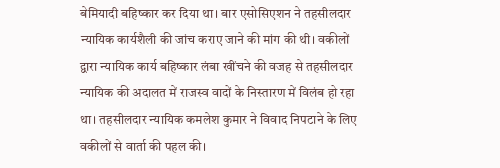बेमियादी बहिष्कार कर दिया था। बार एसोसिएशन ने तहसीलदार न्यायिक कार्यशैली की जांच कराए जाने की मांग की थी। वकीलों द्वारा न्यायिक कार्य बहिष्कार लंबा खींचने की वजह से तहसीलदार न्यायिक की अदालत में राजस्व वादों के निस्तारण में विलंब हो रहा था। तहसीलदार न्यायिक कमलेश कुमार ने विवाद निपटाने के लिए वकीलों से वार्ता की पहल की।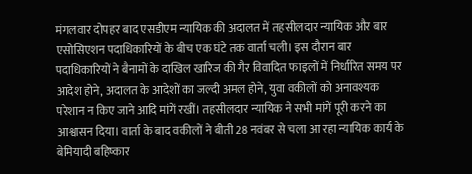मंगलवार दोपहर बाद एसडीएम न्यायिक की अदालत में तहसीलदार न्यायिक और बार एसोसिएशन पदाधिकारियों के बीच एक घंटे तक वार्ता चली। इस दौरान बार पदाधिकारियों ने बैनामों के दाखिल खारिज की गैर विवादित फाइलों में निर्धारित समय पर आदेश होने, अदालत के आदेशों का जल्दी अमल होने, युवा वकीलों को अनावश्यक परेशान न किए जाने आदि मांगें रखीं। तहसीलदार न्यायिक ने सभी मांगें पूरी करने का आश्वासन दिया। वार्ता के बाद वकीलों ने बीती 28 नवंबर से चला आ रहा न्यायिक कार्य के बेमियादी बहिष्कार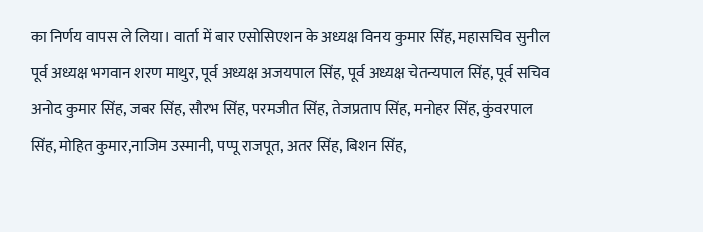का निर्णय वापस ले लिया। वार्ता में बार एसोसिएशन के अध्यक्ष विनय कुमार सिंह, महासचिव सुनील पूर्व अध्यक्ष भगवान शरण माथुर, पूर्व अध्यक्ष अजयपाल सिंह, पूर्व अध्यक्ष चेतन्यपाल सिंह, पूर्व सचिव अनोद कुमार सिंह, जबर सिंह, सौरभ सिंह, परमजीत सिंह, तेजप्रताप सिंह, मनोहर सिंह, कुंवरपाल सिंह, मोहित कुमार,नाजिम उस्मानी, पप्पू राजपूत, अतर सिंह, बिशन सिंह,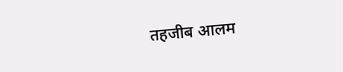तहजीब आलम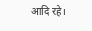आदि रहे।